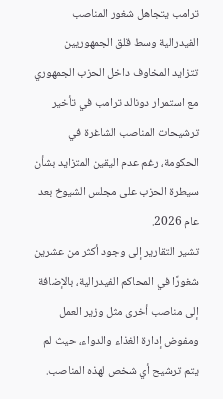ترامب يتجاهل شغور المناصب الفيدرالية وسط قلق الجمهوريين
تتزايد المخاوف داخل الحزب الجمهوري مع استمرار دونالد ترامب في تأخير ترشيحات المناصب الشاغرة في الحكومة، رغم عدم اليقين المتزايد بشأن سيطرة الحزب على مجلس الشيوخ بعد عام 2026.
تشير التقارير إلى وجود أكثر من عشرين شغورًا في المحاكم الفيدرالية، بالإضافة إلى مناصب أخرى مثل وزير العمل ومفوض إدارة الغذاء والدواء، حيث لم يتم ترشيح أي شخص لهذه المناصب.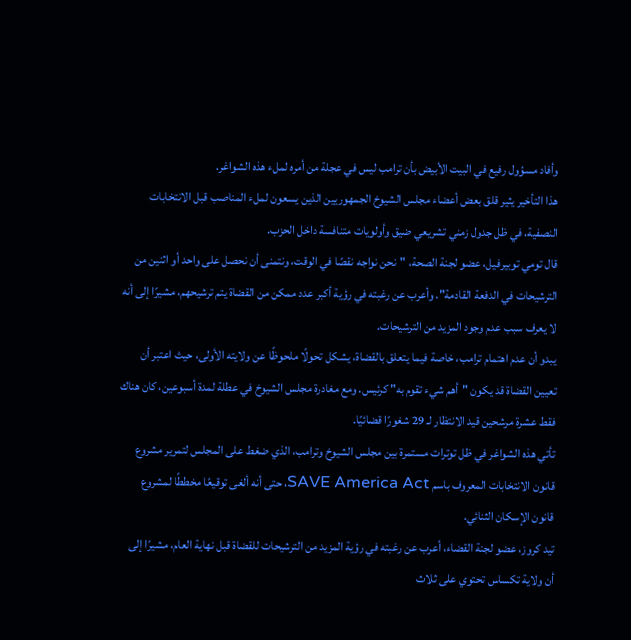وأفاد مسؤول رفيع في البيت الأبيض بأن ترامب ليس في عجلة من أمره لملء هذه الشواغر.
هذا التأخير يثير قلق بعض أعضاء مجلس الشيوخ الجمهوريين الذين يسعون لملء المناصب قبل الانتخابات النصفية، في ظل جدول زمني تشريعي ضيق وأولويات متنافسة داخل الحزب.
قال تومي توبيرفيل، عضو لجنة الصحة، "نحن نواجه نقصًا في الوقت، ونتمنى أن نحصل على واحد أو اثنين من الترشيحات في الدفعة القادمة". وأعرب عن رغبته في رؤية أكبر عدد ممكن من القضاة يتم ترشيحهم، مشيرًا إلى أنه لا يعرف سبب عدم وجود المزيد من الترشيحات.
يبدو أن عدم اهتمام ترامب، خاصة فيما يتعلق بالقضاة، يشكل تحولًا ملحوظًا عن ولايته الأولى، حيث اعتبر أن تعيين القضاة قد يكون "أهم شيء تقوم به" كرئيس. ومع مغادرة مجلس الشيوخ في عطلة لمدة أسبوعين، كان هناك فقط عشرة مرشحين قيد الانتظار لـ 29 شغورًا قضائيًا.
تأتي هذه الشواغر في ظل توترات مستمرة بين مجلس الشيوخ وترامب، الذي ضغط على المجلس لتمرير مشروع قانون الانتخابات المعروف باسم SAVE America Act، حتى أنه ألغى توقيعًا مخططًا لمشروع قانون الإسكان الثنائي.
تيد كروز، عضو لجنة القضاء، أعرب عن رغبته في رؤية المزيد من الترشيحات للقضاة قبل نهاية العام، مشيرًا إلى أن ولاية تكساس تحتوي على ثلاث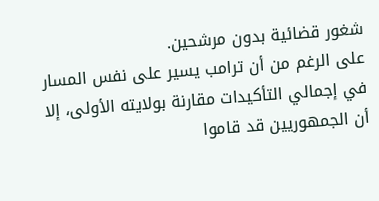شغور قضائية بدون مرشحين.
على الرغم من أن ترامب يسير على نفس المسار في إجمالي التأكيدات مقارنة بولايته الأولى، إلا أن الجمهوريين قد قاموا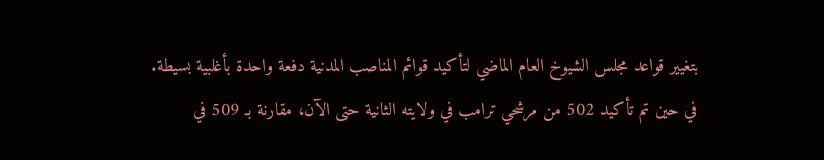بتغيير قواعد مجلس الشيوخ العام الماضي لتأكيد قوائم المناصب المدنية دفعة واحدة بأغلبية بسيطة.
في حين تم تأكيد 502 من مرشحي ترامب في ولايته الثانية حتى الآن، مقارنة بـ 509 في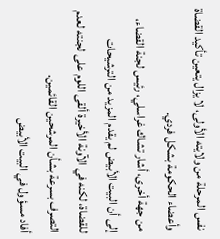نفس المرحلة من ولايته الأولى، لا يزال يتعين تأكيد القضاة وأعضاء الحكومة بشكل فردي.
من جهة أخرى، أشار تشاك غراسلي، رئيس لجنة القضاء، إلى أن البيت الأبيض لم يقدم المزيد من الترشيحات للقضاة، لكنه في الآونة الأخيرة ألقى اللوم على لجنته لعدم التصرف بسرعة بشأن المرشحين القائمين.
أفاد مسؤول في البيت الأبيض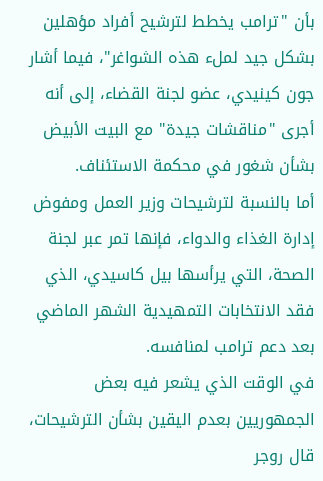بأن "ترامب يخطط لترشيح أفراد مؤهلين بشكل جيد لملء هذه الشواغر"، فيما أشار جون كينيدي، عضو لجنة القضاء، إلى أنه أجرى "مناقشات جيدة" مع البيت الأبيض بشأن شغور في محكمة الاستئناف.
أما بالنسبة لترشيحات وزير العمل ومفوض إدارة الغذاء والدواء، فإنها تمر عبر لجنة الصحة، التي يرأسها بيل كاسيدي، الذي فقد الانتخابات التمهيدية الشهر الماضي بعد دعم ترامب لمنافسه.
في الوقت الذي يشعر فيه بعض الجمهوريين بعدم اليقين بشأن الترشيحات، قال روجر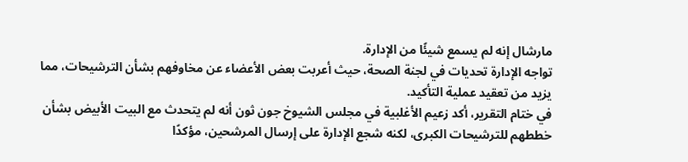مارشال إنه لم يسمع شيئًا من الإدارة.
تواجه الإدارة تحديات في لجنة الصحة، حيث أعربت بعض الأعضاء عن مخاوفهم بشأن الترشيحات، مما يزيد من تعقيد عملية التأكيد.
في ختام التقرير، أكد زعيم الأغلبية في مجلس الشيوخ جون ثون أنه لم يتحدث مع البيت الأبيض بشأن خططهم للترشيحات الكبرى، لكنه شجع الإدارة على إرسال المرشحين، مؤكدًا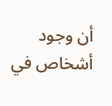أن وجود أشخاص في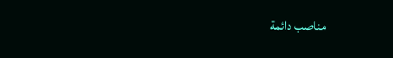مناصب دائمة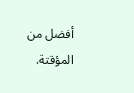أفضل من المؤقتة.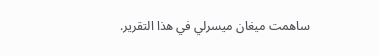ساهمت ميغان ميسرلي في هذا التقرير.